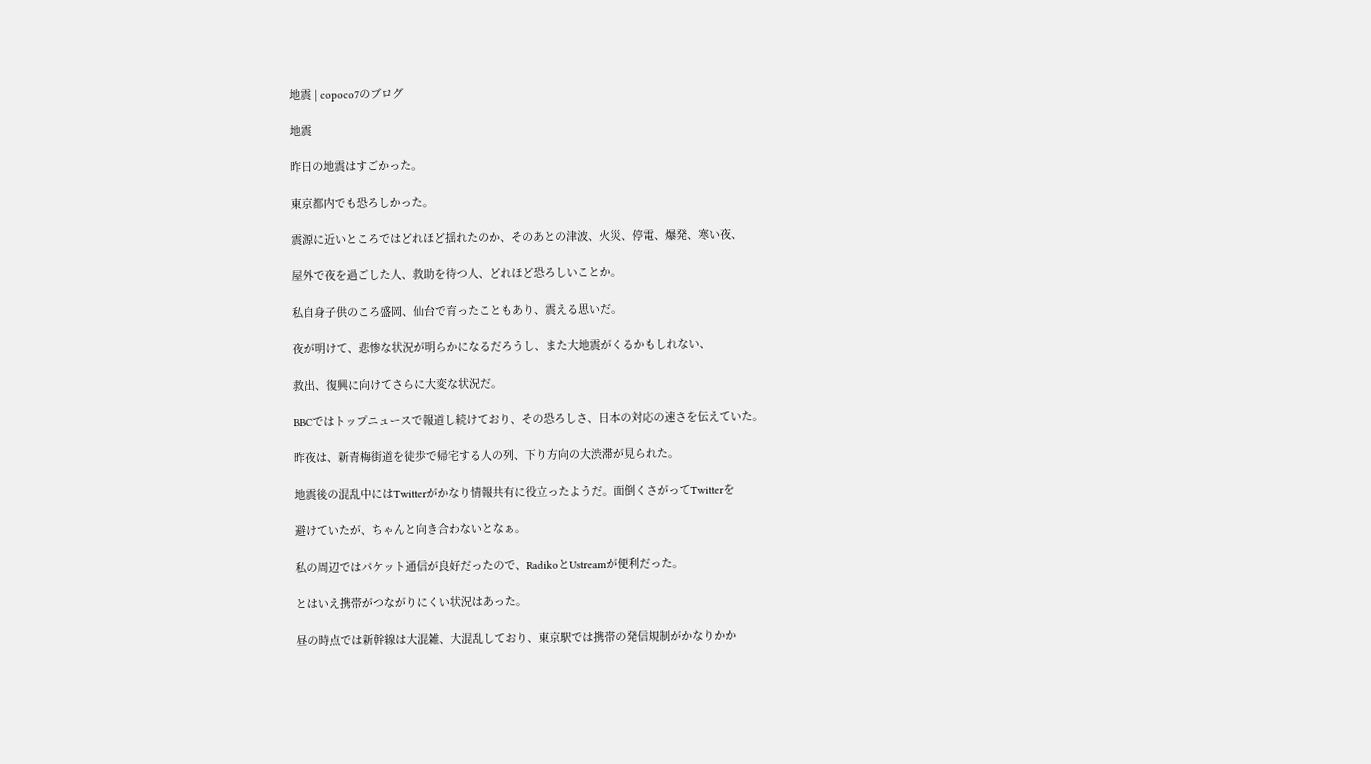地震 | copoco7のブログ

地震

昨日の地震はすごかった。

東京都内でも恐ろしかった。

震源に近いところではどれほど揺れたのか、そのあとの津波、火災、停電、爆発、寒い夜、

屋外で夜を過ごした人、救助を待つ人、どれほど恐ろしいことか。

私自身子供のころ盛岡、仙台で育ったこともあり、震える思いだ。

夜が明けて、悲惨な状況が明らかになるだろうし、また大地震がくるかもしれない、

救出、復興に向けてさらに大変な状況だ。

BBCではトップニュースで報道し続けており、その恐ろしさ、日本の対応の速さを伝えていた。

昨夜は、新青梅街道を徒歩で帰宅する人の列、下り方向の大渋滞が見られた。

地震後の混乱中にはTwitterがかなり情報共有に役立ったようだ。面倒くさがってTwitterを

避けていたが、ちゃんと向き合わないとなぁ。

私の周辺ではパケット通信が良好だったので、RadikoとUstreamが便利だった。

とはいえ携帯がつながりにくい状況はあった。

昼の時点では新幹線は大混雑、大混乱しており、東京駅では携帯の発信規制がかなりかか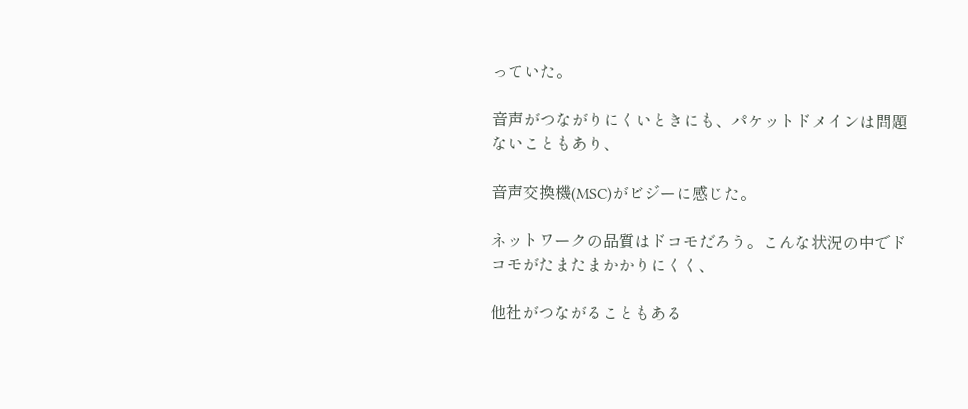っていた。

音声がつながりにくいときにも、パケットドメインは問題ないこともあり、

音声交換機(MSC)がビジーに感じた。

ネットワークの品質はドコモだろう。こんな状況の中でドコモがたまたまかかりにくく、

他社がつながることもある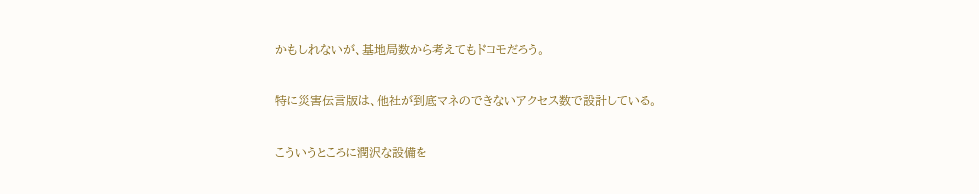かもしれないが、基地局数から考えてもドコモだろう。

特に災害伝言版は、他社が到底マネのできないアクセス数で設計している。

こういうところに潤沢な設備を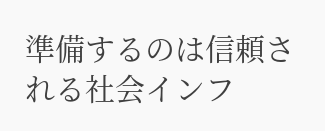準備するのは信頼される社会インフ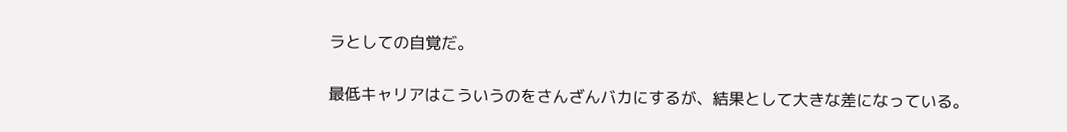ラとしての自覚だ。

最低キャリアはこういうのをさんざんバカにするが、結果として大きな差になっている。